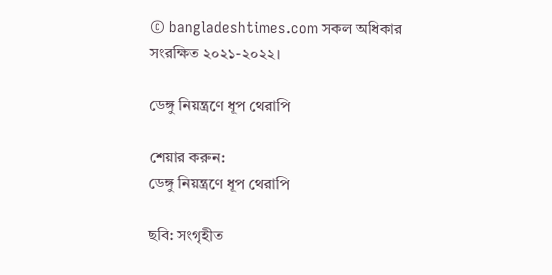© bangladeshtimes.com সকল অধিকার সংরক্ষিত ২০২১-২০২২।

ডেঙ্গু নিয়ন্ত্রণে ধূপ থেরাপি

শেয়ার করুন:
ডেঙ্গু নিয়ন্ত্রণে ধূপ থেরাপি

ছবি: সংগৃহীত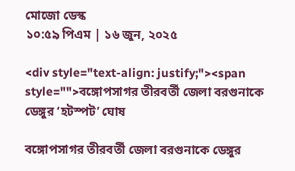মোজো ডেস্ক
১০:৫৯ পিএম | ১৬ জুন, ২০২৫

<div style="text-align: justify;"><span style="">বঙ্গোপসাগর তীরবর্তী জেলা বরগুনাকে ডেঙ্গুর ‘হটস্পট’ ঘোষ

বঙ্গোপসাগর তীরবর্তী জেলা বরগুনাকে ডেঙ্গুর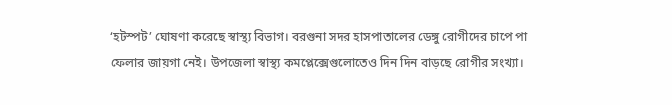‘হটস্পট’ ঘোষণা করেছে স্বাস্থ্য বিভাগ। বরগুনা সদর হাসপাতালের ডেঙ্গু রোগীদের চাপে পা ফেলার জায়গা নেই। উপজেলা স্বাস্থ্য কমপ্লেক্সেগুলোতেও দিন দিন বাড়ছে রোগীর সংখ্যা।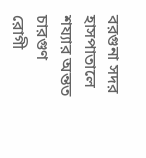বরগুনা সদর হাসপাতা‌লে শয‌্যার অন্তত চারগুণ রোগী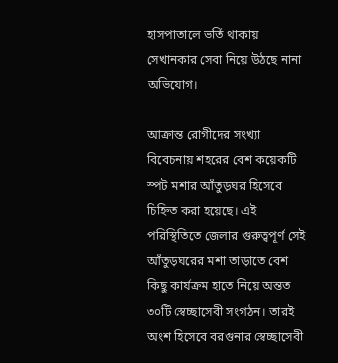হাসপাতালে ভ‌র্তি থাকায় সেখানকার সেবা নিয়ে উঠছে নানা অভিযোগ।

আক্রান্ত রোগীদের সংখ্যা বিবেচনায় শহরের বেশ কয়েকটি স্পট মশার আঁতুড়ঘর হিসেবে চিহ্নিত করা হয়েছে। এই পরিস্থিতিতে জেলার গুরুত্বপূর্ণ সেই আঁতুড়ঘরের মশা তাড়াতে বেশ কিছু কার্যক্রম হাতে নিয়ে অন্তত ৩০‌টি স্বেচ্ছাসেবী সংগঠন। তারই অংশ হিসেবে বরগুনার স্বেচ্ছা‌সেবী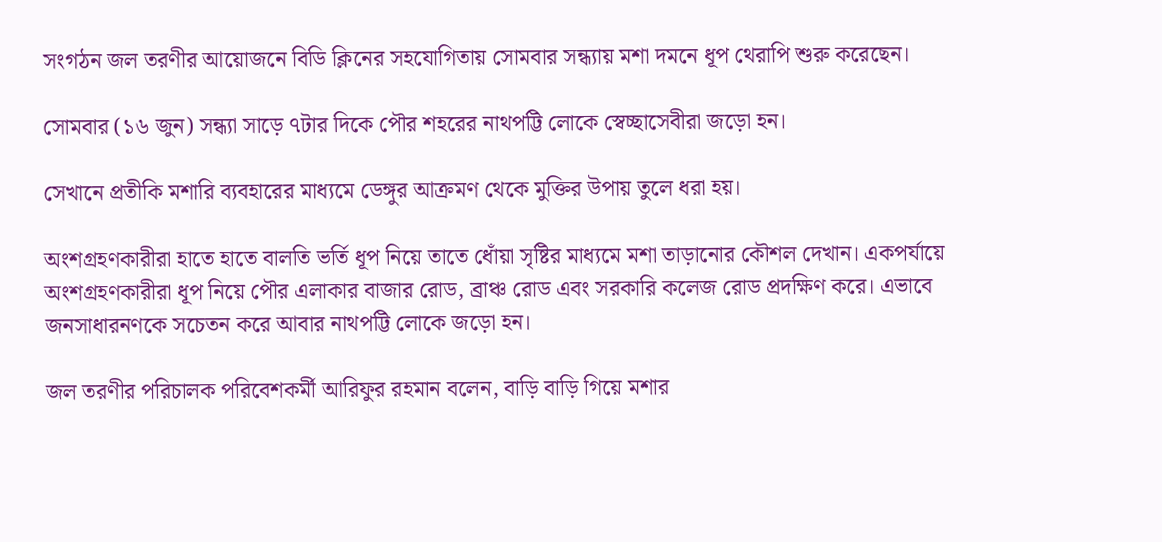সংগঠন জল তরণীর আয়োজ‌নে বি‌ডি ক্লি‌নের সহ‌যো‌গিতায় সোমবার সন্ধ্যায় মশা দমনে ধূপ থেরাপি শুরু করেছেন।

সোমবার (১৬ জুন) সন্ধ্যা সা‌ড়ে ৭টার দি‌কে পৌর শহ‌রের নাথপ‌ট্টি লোকে স্বেচ্ছা‌সেবীরা জ‌ড়ো হন।

সেখা‌নে প্রতী‌কি মশা‌রি ব‌্যবহা‌রের মাধ‌্যমে ডেঙ্গুর আক্রমণ থে‌কে মু‌ক্তির উপায় তু‌লে ধরা হয়।

অংশগ্রহণকারীরা হা‌তে হা‌তে বাল‌তি ভ‌র্তি ধূপ নি‌য়ে তা‌তে ধোঁয়া সৃষ্টির মাধ‌্যমে মশা তাড়া‌নোর কৌশল দেখান। একপর্যা‌য়ে অংশগ্রহণকারীরা ধূপ নি‌য়ে পৌর এলাকার বাজার রোড, ব্রাঞ্চ রোড এবং সরকা‌রি ক‌লেজ রোড প্রদক্ষিণ ক‌রে। এভা‌বে জনসাধারনণকে স‌চেতন ক‌রে আবার নাথপ‌ট্টি লো‌কে জ‌ড়ো হন।

জল তরণীর প‌রিচালক প‌রি‌বেশকর্মী আরিফুর রহমান ব‌লেন, বাড়ি বাড়ি গিয়ে মশার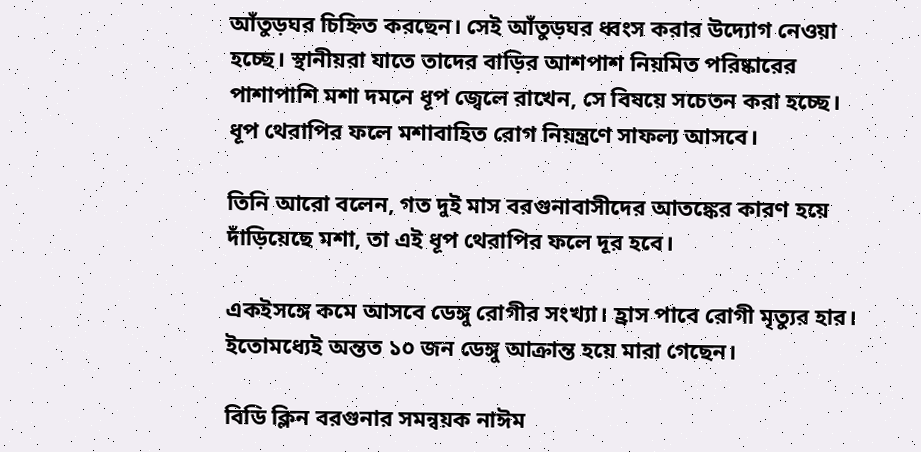আঁতুড়ঘর চিহ্নিত করছেন। সেই আঁতুড়ঘর ধ্বংস করার উদ্যোগ নেওয়া হচ্ছে। স্থানীয়রা যাতে তাদের বাড়ির আশপাশ নিয়মিত পরিষ্কারের পাশাপাশি মশা দমনে ধূপ জ্বেলে রাখেন, সে বিষয়ে সচেতন করা হচ্ছে। ধূপ থেরাপির ফলে মশাবাহিত রোগ নিয়ন্ত্রণে সাফল্য আসবে।

তিনি আরো ব‌লেন, গত দুই মাস বরগুনাবাসীদের আতঙ্কের কারণ হয়ে দাঁড়িয়েছে মশা, তা এই ধূপ থেরাপির ফলে দূর হবে।

একইসঙ্গে কমে আসবে ডেঙ্গু রোগীর সংখ্যা। হ্রাস পা‌বে রোগী মৃত‌্যুর হার। ইতোম‌ধ্যেই অন্তত ১০ জন ডেঙ্গু আক্রান্ত হয়ে মারা গে‌ছেন।

বি‌ডি ক্লিন বরগুনার সমন্বয়ক নাঈম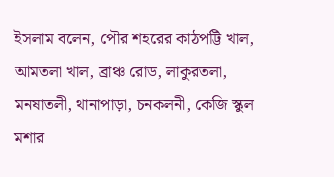ইসলাম ব‌লেন, পৌর শহ‌রের কাঠ‌পট্টি খাল, আমতলা খাল, ব্রাঞ্চ‌ রোড, লাকুরতলা, মনষাতলী, থানাপাড়া, চনকলনী, কে‌জি স্কুল মশার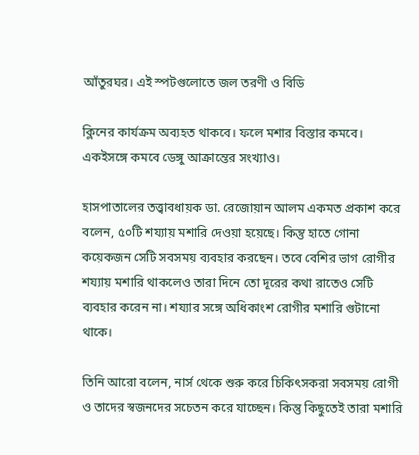আঁতুরঘর। এই স্পটগু‌লো‌তে জল তরণী ও বি‌ডি

ক্লি‌নের কার্যক্রম অব‌্যহত থাক‌বে। ফ‌লে মশার বিস্তার‌ কম‌বে। একইস‌ঙ্গে কম‌বে ডেঙ্গু আক্রা‌ন্তের সংখ‌্যাও।

হাসপাতালের তত্ত্বাবধায়ক ডা. রেজোয়ান আলম একমত প্রকাশ করে বলেন, ৫০টি শয্যায় মশারি দেওয়া হয়েছে। কিন্তু হাতে গোনা কয়েকজন সেটি সবসময় ব্যবহার করছেন। তবে বেশির ভাগ রোগীর শয্যায় মশারি থাকলেও তারা দিনে তো দূরের কথা রাতেও সেটি ব্যবহার করেন না। শয্যার সঙ্গে অধিকাংশ রোগীর মশারি গুটানো থাকে।

তি‌নি আরো ব‌লেন, নার্স থেকে শুরু করে চিকিৎসকরা সবসময় রোগী ও তাদের স্বজনদের সচেতন করে যাচ্ছেন। কিন্তু কিছুতেই তারা মশারি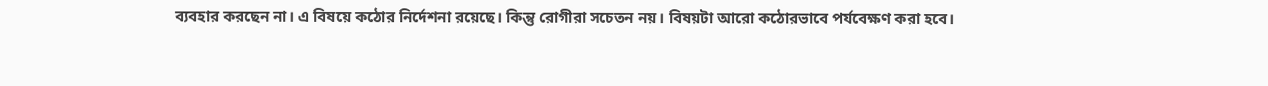ব্যবহার করছেন না। এ বিষয়ে কঠোর নির্দেশনা রয়েছে। কিন্তু রোগীরা সচেতন নয়। বিষয়টা আরো কঠোরভাবে পর্যবেক্ষণ করা হবে।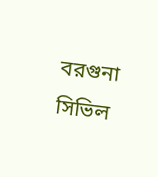বরগুনা সিভিল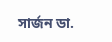সার্জন ডা.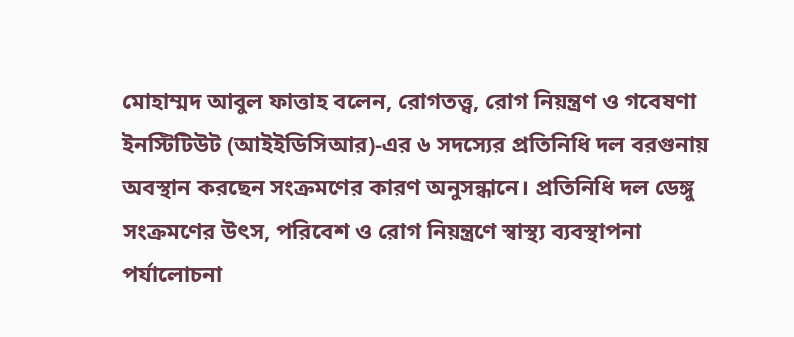মোহাম্মদ আবুল ফাত্তাহ ব‌লেন, রোগতত্ত্ব, রোগ নিয়ন্ত্রণ ও গবেষণা ইনস্টিটিউট (আইইডিসিআর)-এর ৬ সদস্যের প্রতিনিধি দল বরগুনায় অবস্থান করছেন সংক্রমণের কারণ অনুসন্ধানে। প্রতিনিধি দল ডেঙ্গু সংক্রমণের উৎস, পরিবেশ ও রোগ নিয়ন্ত্রণে স্বাস্থ্য ব্যবস্থাপনা পর্যালোচনা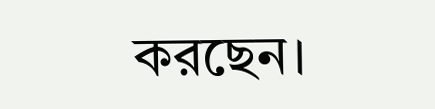কর‌ছেন।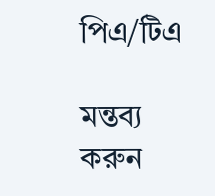পিএ/টিএ

মন্তব্য করুন